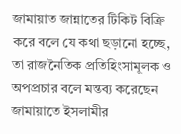জামায়াত জান্নাতের টিকিট বিক্রি করে বলে যে কথা ছড়ানো হচ্ছে, তা রাজনৈতিক প্রতিহিংসামূলক ও অপপ্রচার বলে মন্তব্য করেছেন জামায়াতে ইসলামীর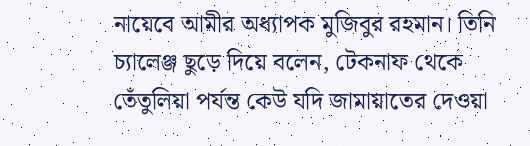নায়েবে আমীর অধ্যাপক মুজিবুর রহমান। তিনি চ্যালেঞ্জ ছুড়ে দিয়ে বলেন, টেকনাফ থেকে তেঁতুলিয়া পর্যন্ত কেউ যদি জামায়াতের দেওয়া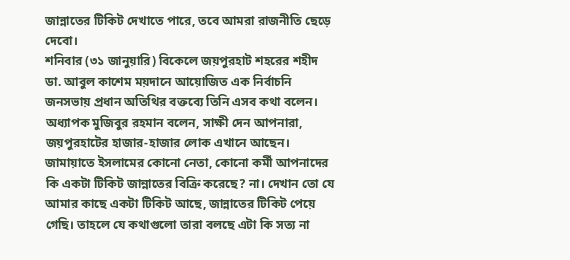জান্নাতের টিকিট দেখাতে পারে, তবে আমরা রাজনীতি ছেড়ে দেবো।
শনিবার (৩১ জানুয়ারি) বিকেলে জয়পুরহাট শহরের শহীদ ডা. আবুল কাশেম ময়দানে আয়োজিত এক নির্বাচনি জনসভায় প্রধান অতিথির বক্তব্যে তিনি এসব কথা বলেন।
অধ্যাপক মুজিবুর রহমান বলেন, সাক্ষী দেন আপনারা, জয়পুরহাটের হাজার-হাজার লোক এখানে আছেন। জামায়াতে ইসলামের কোনো নেতা, কোনো কর্মী আপনাদের কি একটা টিকিট জান্নাতের বিক্রি করেছে? না। দেখান তো যে আমার কাছে একটা টিকিট আছে, জান্নাতের টিকিট পেয়ে গেছি। তাহলে যে কথাগুলো তারা বলছে এটা কি সত্য না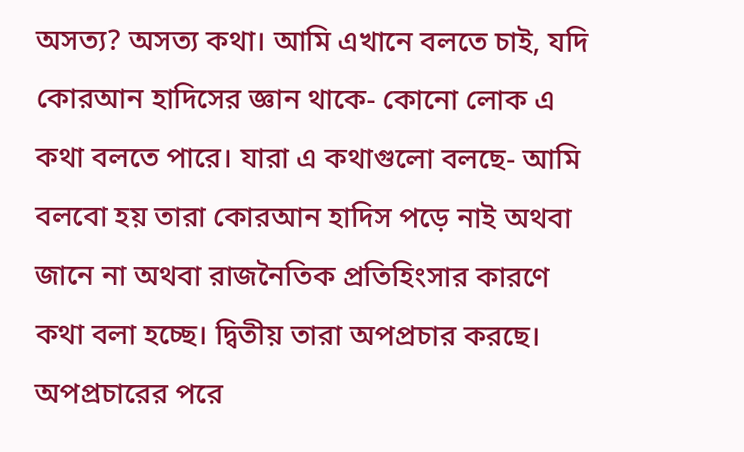অসত্য? অসত্য কথা। আমি এখানে বলতে চাই, যদি কোরআন হাদিসের জ্ঞান থাকে- কোনো লোক এ কথা বলতে পারে। যারা এ কথাগুলো বলছে- আমি বলবো হয় তারা কোরআন হাদিস পড়ে নাই অথবা জানে না অথবা রাজনৈতিক প্রতিহিংসার কারণে কথা বলা হচ্ছে। দ্বিতীয় তারা অপপ্রচার করছে। অপপ্রচারের পরে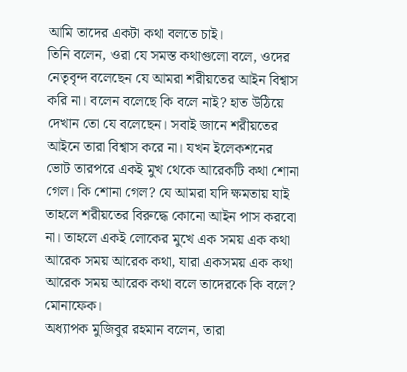আমি তাদের একটা কথা বলতে চাই।
তিনি বলেন, ওরা যে সমস্ত কথাগুলো বলে, ওদের নেতৃবৃন্দ বলেছেন যে আমরা শরীয়তের আইন বিশ্বাস করি না। বলেন বলেছে কি বলে নাই? হাত উঠিয়ে দেখান তো যে বলেছেন। সবাই জানে শরীয়তের আইনে তারা বিশ্বাস করে না। যখন ইলেকশনের ভোট তারপরে একই মুখ থেকে আরেকটি কথা শোনা গেল। কি শোনা গেল? যে আমরা যদি ক্ষমতায় যাই তাহলে শরীয়তের বিরুদ্ধে কোনো আইন পাস করবো না। তাহলে একই লোকের মুখে এক সময় এক কথা আরেক সময় আরেক কথা, যারা একসময় এক কথা আরেক সময় আরেক কথা বলে তাদেরকে কি বলে? মোনাফেক।
অধ্যাপক মুজিবুর রহমান বলেন, তারা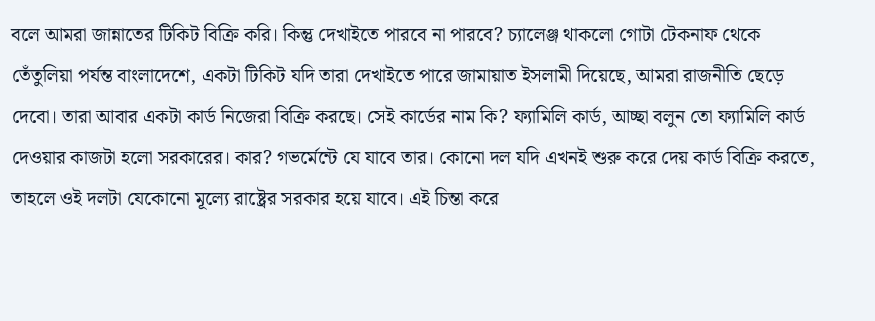বলে আমরা জান্নাতের টিকিট বিক্রি করি। কিন্তু দেখাইতে পারবে না পারবে? চ্যালেঞ্জ থাকলো গোটা টেকনাফ থেকে তেঁতুলিয়া পর্যন্ত বাংলাদেশে, একটা টিকিট যদি তারা দেখাইতে পারে জামায়াত ইসলামী দিয়েছে, আমরা রাজনীতি ছেড়ে দেবো। তারা আবার একটা কার্ড নিজেরা বিক্রি করছে। সেই কার্ডের নাম কি? ফ্যামিলি কার্ড, আচ্ছা বলুন তো ফ্যামিলি কার্ড দেওয়ার কাজটা হলো সরকারের। কার? গভর্মেন্টে যে যাবে তার। কোনো দল যদি এখনই শুরু করে দেয় কার্ড বিক্রি করতে, তাহলে ওই দলটা যেকোনো মূল্যে রাষ্ট্রের সরকার হয়ে যাবে। এই চিন্তা করে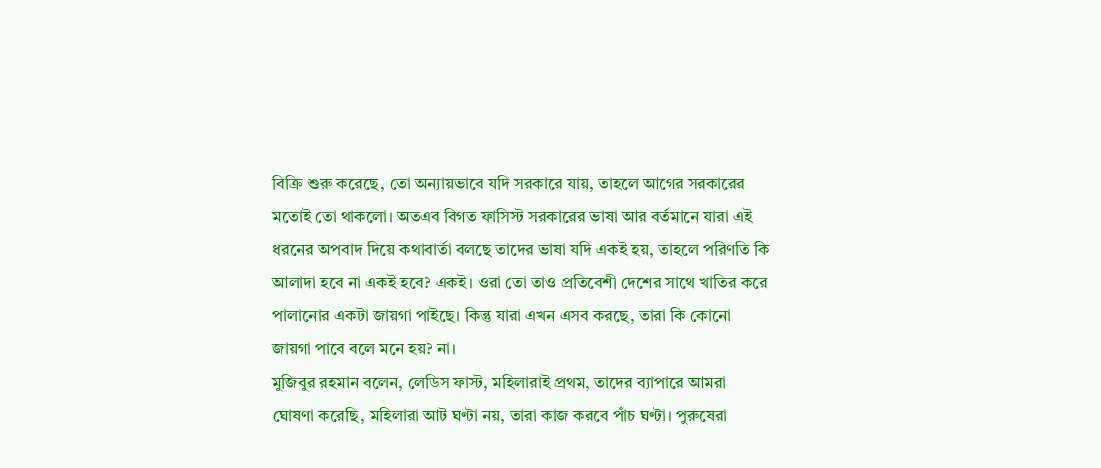বিক্রি শুরু করেছে, তো অন্যায়ভাবে যদি সরকারে যায়, তাহলে আগের সরকারের মতোই তো থাকলো। অতএব বিগত ফাসিস্ট সরকারের ভাষা আর বর্তমানে যারা এই ধরনের অপবাদ দিয়ে কথাবার্তা বলছে তাদের ভাষা যদি একই হয়, তাহলে পরিণতি কি আলাদা হবে না একই হবে? একই। ওরা তো তাও প্রতিবেশী দেশের সাথে খাতির করে পালানোর একটা জায়গা পাইছে। কিন্তু যারা এখন এসব করছে, তারা কি কোনো জায়গা পাবে বলে মনে হয়? না।
মুজিবুর রহমান বলেন, লেডিস ফাস্ট, মহিলারাই প্রথম, তাদের ব্যাপারে আমরা ঘোষণা করেছি, মহিলারা আট ঘণ্টা নয়, তারা কাজ করবে পাঁচ ঘণ্টা। পুরুষেরা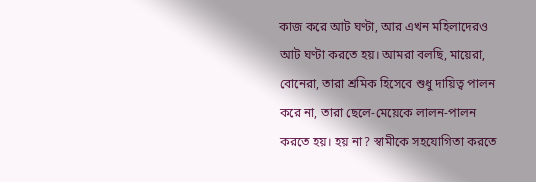কাজ করে আট ঘণ্টা, আর এখন মহিলাদেরও আট ঘণ্টা করতে হয়। আমরা বলছি, মায়েরা, বোনেরা, তারা শ্রমিক হিসেবে শুধু দায়িত্ব পালন করে না, তারা ছেলে-মেয়েকে লালন-পালন করতে হয়। হয় না? স্বামীকে সহযোগিতা করতে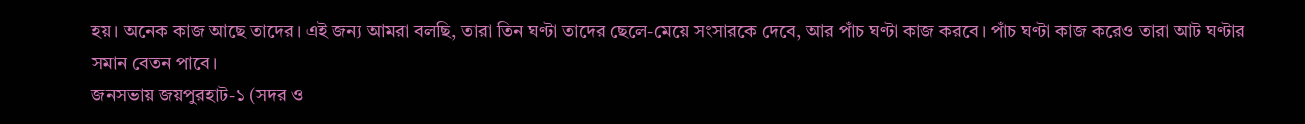হয়। অনেক কাজ আছে তাদের। এই জন্য আমরা বলছি, তারা তিন ঘণ্টা তাদের ছেলে-মেয়ে সংসারকে দেবে, আর পাঁচ ঘণ্টা কাজ করবে। পাঁচ ঘণ্টা কাজ করেও তারা আট ঘণ্টার সমান বেতন পাবে।
জনসভায় জয়পুরহাট-১ (সদর ও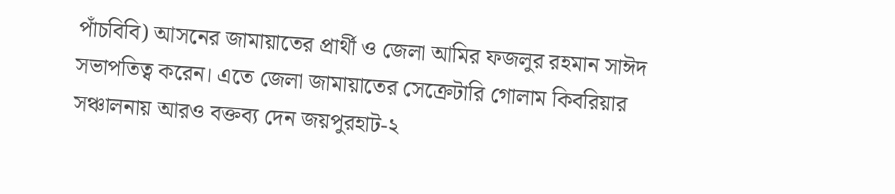পাঁচবিবি) আসনের জামায়াতের প্রার্থী ও জেলা আমির ফজলুর রহমান সাঈদ সভাপতিত্ব করেন। এতে জেলা জামায়াতের সেক্রেটারি গোলাম কিবরিয়ার সঞ্চালনায় আরও বক্তব্য দেন জয়পুরহাট-২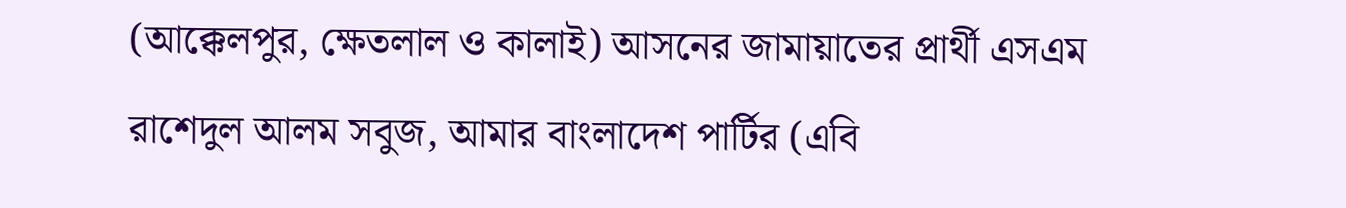(আক্কেলপুর, ক্ষেতলাল ও কালাই) আসনের জামায়াতের প্রার্থী এসএম রাশেদুল আলম সবুজ, আমার বাংলাদেশ পার্টির (এবি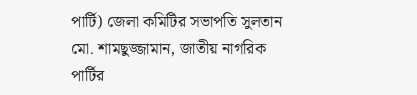পার্টি) জেলা কমিটির সভাপতি সুলতান মো. শামছুজ্জামান, জাতীয় নাগরিক পার্টির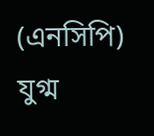(এনসিপি) যুগ্ম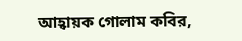আহ্বায়ক গোলাম কবির,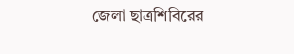জেলা ছাত্রশিবিরের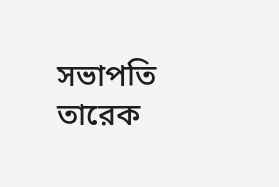সভাপতি তারেক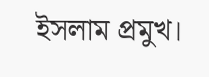ইসলাম প্রমুখ।